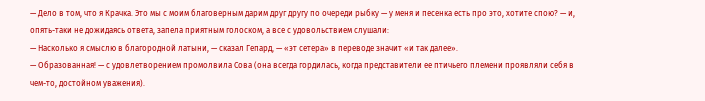— Дело в том, что я Крачка. Это мы с моим благоверным дарим друг другу по очереди рыбку — у меня и песенка есть про это, хотите спою? — и, опять-таки не дожидаясь ответа, запела приятным голоском, а все с удовольствием слушали:
— Насколько я смыслю в благородной латыни, — сказал Гепард, — «эт сетера» в переводе значит «и так далее».
— Образованная! — с удовлетворением промолвила Сова (она всегда гордилась, когда представители ее птичьего племени проявляли себя в чем-то, достойном уважения).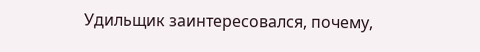Удильщик заинтересовался, почему,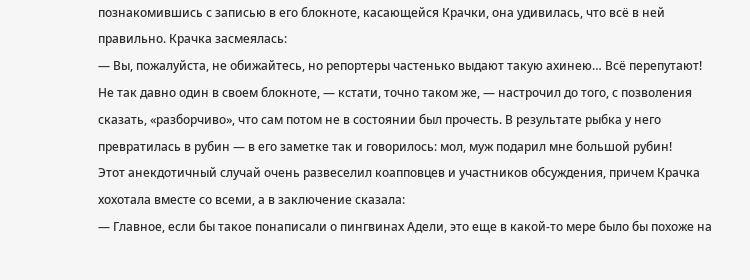познакомившись с записью в его блокноте, касающейся Крачки, она удивилась, что всё в ней правильно. Крачка засмеялась:
— Вы, пожалуйста, не обижайтесь, но репортеры частенько выдают такую ахинею… Всё перепутают! Не так давно один в своем блокноте, — кстати, точно таком же, — настрочил до того, с позволения сказать, «разборчиво», что сам потом не в состоянии был прочесть. В результате рыбка у него превратилась в рубин — в его заметке так и говорилось: мол, муж подарил мне большой рубин!
Этот анекдотичный случай очень развеселил коапповцев и участников обсуждения, причем Крачка хохотала вместе со всеми, а в заключение сказала:
— Главное, если бы такое понаписали о пингвинах Адели, это еще в какой-то мере было бы похоже на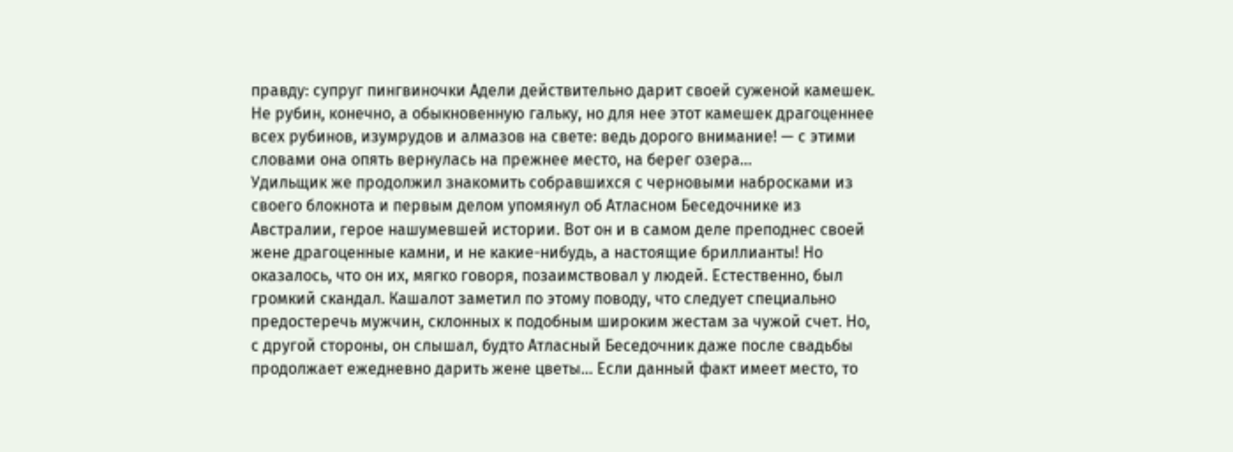правду: супруг пингвиночки Адели действительно дарит своей суженой камешек. Не рубин, конечно, а обыкновенную гальку, но для нее этот камешек драгоценнее всех рубинов, изумрудов и алмазов на свете: ведь дорого внимание! — с этими словами она опять вернулась на прежнее место, на берег озера…
Удильщик же продолжил знакомить собравшихся с черновыми набросками из своего блокнота и первым делом упомянул об Атласном Беседочнике из Австралии, герое нашумевшей истории. Вот он и в самом деле преподнес своей жене драгоценные камни, и не какие-нибудь, а настоящие бриллианты! Но оказалось, что он их, мягко говоря, позаимствовал у людей. Естественно, был громкий скандал. Кашалот заметил по этому поводу, что следует специально предостеречь мужчин, склонных к подобным широким жестам за чужой счет. Но, с другой стороны, он слышал, будто Атласный Беседочник даже после свадьбы продолжает ежедневно дарить жене цветы… Если данный факт имеет место, то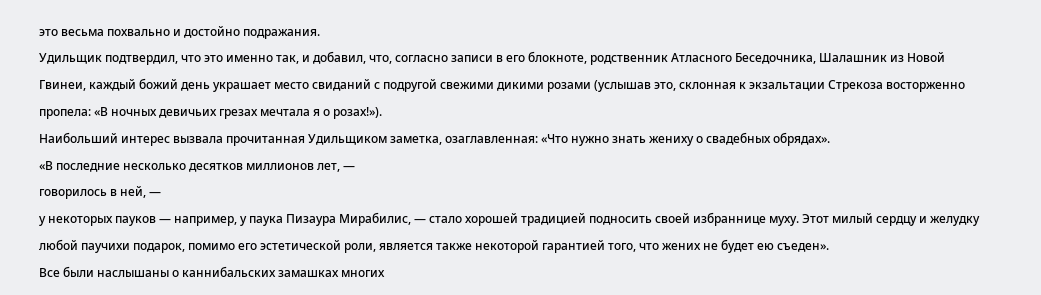это весьма похвально и достойно подражания.
Удильщик подтвердил, что это именно так, и добавил, что, согласно записи в его блокноте, родственник Атласного Беседочника, Шалашник из Новой Гвинеи, каждый божий день украшает место свиданий с подругой свежими дикими розами (услышав это, склонная к экзальтации Стрекоза восторженно пропела: «В ночных девичьих грезах мечтала я о розах!»).
Наибольший интерес вызвала прочитанная Удильщиком заметка, озаглавленная: «Что нужно знать жениху о свадебных обрядах».
«В последние несколько десятков миллионов лет, —
говорилось в ней, —
у некоторых пауков — например, у паука Пизаура Мирабилис, — стало хорошей традицией подносить своей избраннице муху. Этот милый сердцу и желудку любой паучихи подарок, помимо его эстетической роли, является также некоторой гарантией того, что жених не будет ею съеден».
Все были наслышаны о каннибальских замашках многих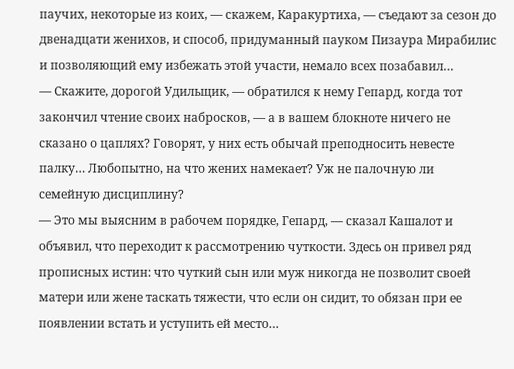паучих, некоторые из коих, — скажем, Каракуртиха, — съедают за сезон до двенадцати женихов, и способ, придуманный пауком Пизаура Мирабилис и позволяющий ему избежать этой участи, немало всех позабавил…
— Скажите, дорогой Удильщик, — обратился к нему Гепард, когда тот закончил чтение своих набросков, — а в вашем блокноте ничего не сказано о цаплях? Говорят, у них есть обычай преподносить невесте палку… Любопытно, на что жених намекает? Уж не палочную ли семейную дисциплину?
— Это мы выясним в рабочем порядке, Гепард, — сказал Кашалот и объявил, что переходит к рассмотрению чуткости. Здесь он привел ряд прописных истин: что чуткий сын или муж никогда не позволит своей матери или жене таскать тяжести, что если он сидит, то обязан при ее появлении встать и уступить ей место…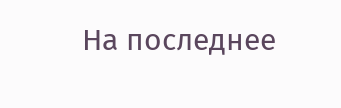На последнее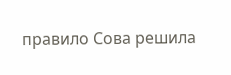правило Сова решила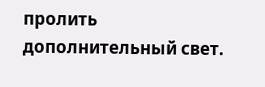пролить дополнительный свет.